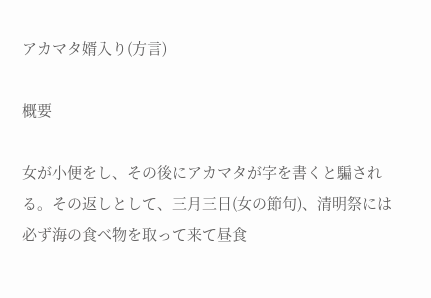アカマタ婿入り(方言)

概要

女が小便をし、その後にアカマタが字を書くと騙される。その返しとして、三月三日(女の節句)、清明祭には必ず海の食べ物を取って来て昼食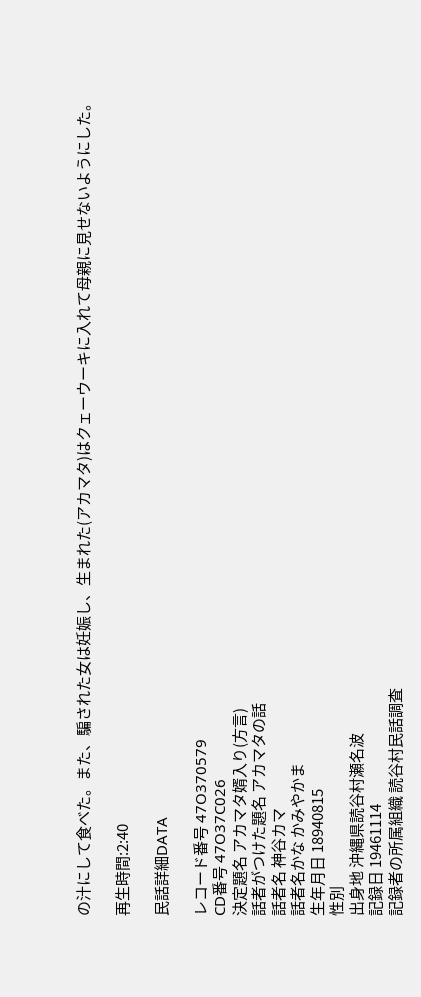の汁にして食べた。また、騙された女は妊娠し、生まれた(アカマタ)はクェーウーキに入れて母親に見せないようにした。

再生時間:2:40

民話詳細DATA

レコード番号 47O370579
CD番号 47O37C026
決定題名 アカマタ婿入り(方言)
話者がつけた題名 アカマタの話
話者名 神谷カマ
話者名かな かみやかま
生年月日 18940815
性別
出身地 沖縄県読谷村瀬名波
記録日 19461114
記録者の所属組織 読谷村民話調査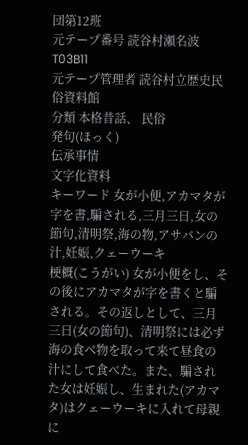団第12班
元テープ番号 読谷村瀬名波T03B11
元テープ管理者 読谷村立歴史民俗資料館
分類 本格昔話、 民俗
発句(ほっく)
伝承事情
文字化資料
キーワード 女が小便,アカマタが字を書,騙される,三月三日,女の節句,清明祭,海の物,アサバンの汁,妊娠,クェーウーキ
梗概(こうがい) 女が小便をし、その後にアカマタが字を書くと騙される。その返しとして、三月三日(女の節句)、清明祭には必ず海の食べ物を取って来て昼食の汁にして食べた。また、騙された女は妊娠し、生まれた(アカマタ)はクェーウーキに入れて母親に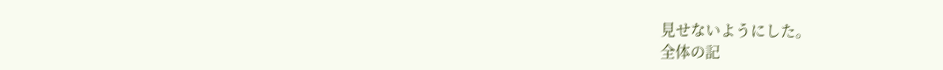見せないようにした。
全体の記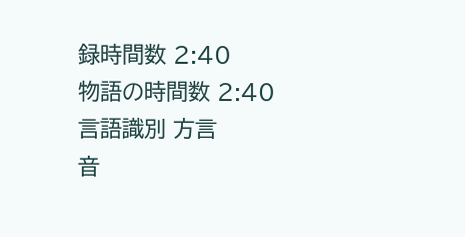録時間数 2:40
物語の時間数 2:40
言語識別 方言
音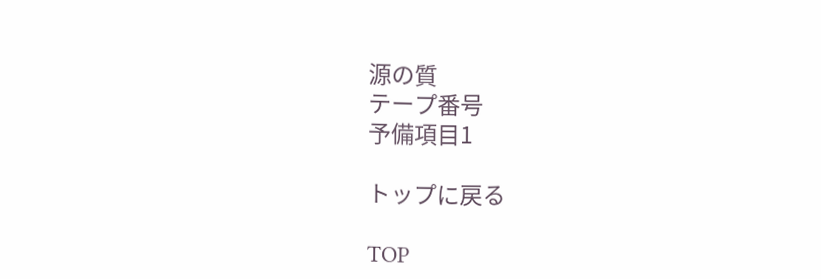源の質
テープ番号
予備項目1

トップに戻る

TOP